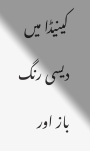کینیڈا میں دیسی رنگ باز اور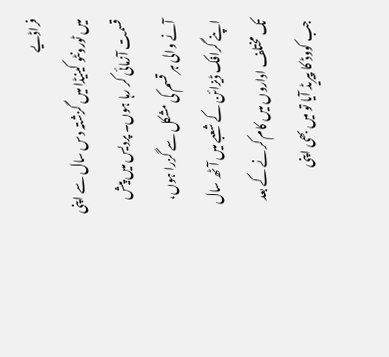فراڈیے
میں ٹورونٹو کینیڈا میں گزشتہ دس سال سے اپنی قسمت آزمائی کر رہا ہوں۔ پردیس میں پیش آنے والی ہر قسم کی مشکل سے گزرا ہوں، اپنے گرافک ڈیزائن کے شعبے میں آٹھ سال تک مختلف اداروں میں کام کرنے کے بعد جب کووڈ کا پیریڈ آیا تو میں بھی اپنی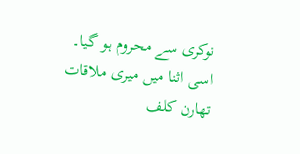نوکری سے محروم ہو گیا۔ اسی اثنا میں میری ملاقات تھارن کلف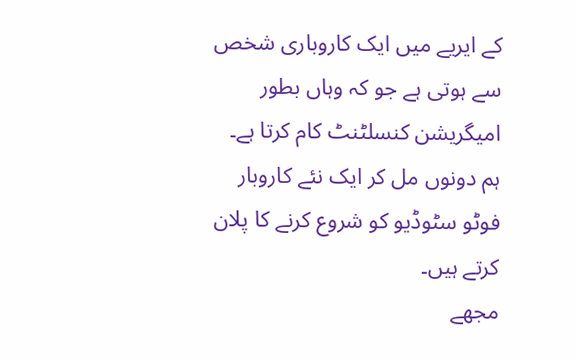کے ایریے میں ایک کاروباری شخص سے ہوتی ہے جو کہ وہاں بطور امیگریشن کنسلٹنٹ کام کرتا ہے۔ ہم دونوں مل کر ایک نئے کاروبار فوٹو سٹوڈیو کو شروع کرنے کا پلان کرتے ہیں۔
مجھے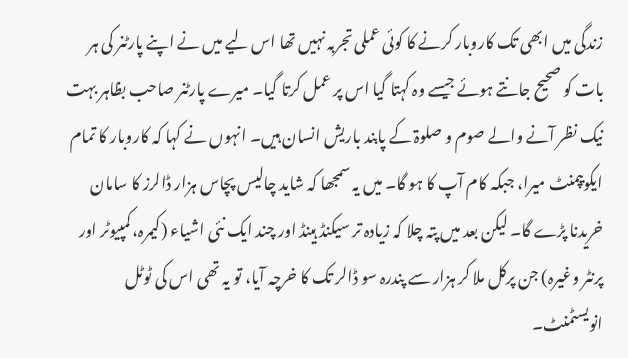زندگی میں ابھی تک کاروبار کرنے کا کوئی عملی تجربہ نہیں تھا اس لیے میں نے اپنے پارٹنر کی ہر بات کو صحیح جانتے ہوئے جیسے وہ کہتا گیا اس پر عمل کرتا گیا۔ میرے پارٹنر صاحب بظاہر بہت نیک نظر آنے والے صوم و صلوۃ کے پابند باریش انسان ہیں۔ انہوں نے کہا کہ کاروبار کا تمام ایکویپمنٹ میرا، جبکہ کام آپ کا ہو گا۔ میں یہ سمجھا کہ شاید چالیس پچاس ہزار ڈالرز کا سامان خریدنا پڑے گا۔ لیکن بعد میں پتہ چلا کہ زیادہ تر سیکنڈ ہینڈ اور چند ایک نئی اشیاء (کیمرہ، کمپیوٹر اور پرنٹر وغیرہ) جن پرکل ملا کر ہزار سے پندرہ سو ڈالر تک کا خرچہ آیا، تو یہ تھی اس کی ٹوٹل انویسٹمنٹ۔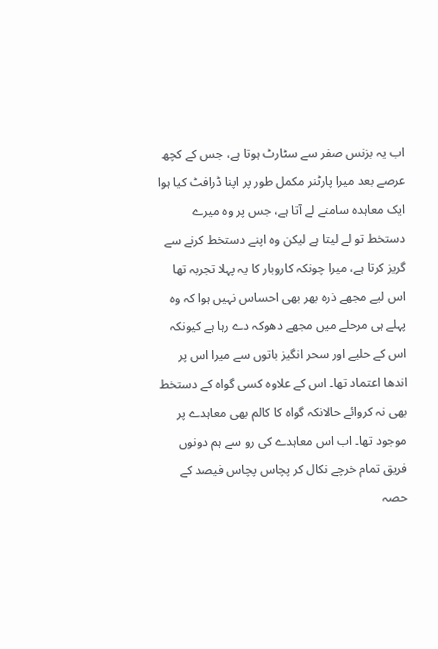اب یہ بزنس صفر سے سٹارٹ ہوتا ہے، جس کے کچھ عرصے بعد میرا پارٹنر مکمل طور پر اپنا ڈرافٹ کیا ہوا ایک معاہدہ سامنے لے آتا ہے، جس پر وہ میرے دستخط تو لے لیتا ہے لیکن وہ اپنے دستخط کرنے سے گریز کرتا ہے، میرا چونکہ کاروبار کا یہ پہلا تجربہ تھا اس لیے مجھے ذرہ بھر بھی احساس نہیں ہوا کہ وہ پہلے ہی مرحلے میں مجھے دھوکہ دے رہا ہے کیونکہ اس کے حلیے اور سحر انگیز باتوں سے میرا اس پر اندھا اعتماد تھا۔ اس کے علاوہ کسی گواہ کے دستخط بھی نہ کروائے حالانکہ گواہ کا کالم بھی معاہدے پر موجود تھا۔ اب اس معاہدے کی رو سے ہم دونوں فریق تمام خرچے نکال کر پچاس پچاس فیصد کے حصہ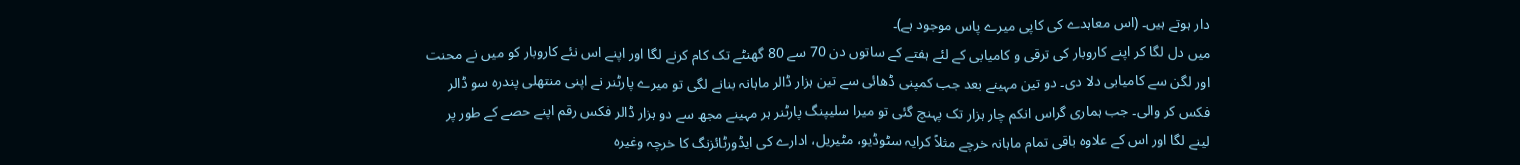دار ہوتے ہیں۔ (اس معاہدے کی کاپی میرے پاس موجود ہے)۔
میں دل لگا کر اپنے کاروبار کی ترقی و کامیابی کے لئے ہفتے کے ساتوں دن 70 سے 80 گھنٹے تک کام کرنے لگا اور اپنے اس نئے کاروبار کو میں نے محنت اور لگن سے کامیابی دلا دی۔ دو تین مہینے بعد جب کمپنی ڈھائی سے تین ہزار ڈالر ماہانہ بنانے لگی تو میرے پارٹنر نے اپنی منتھلی پندرہ سو ڈالر فکس کر والی۔ جب ہماری گراس انکم چار ہزار تک پہنچ گئی تو میرا سلیپنگ پارٹنر ہر مہینے مجھ سے دو ہزار ڈالر فکس رقم اپنے حصے کے طور پر لینے لگا اور اس کے علاوہ باقی تمام ماہانہ خرچے مثلاً کرایہ سٹوڈیو، مٹیریل، ادارے کی ایڈورٹائزنگ کا خرچہ وغیرہ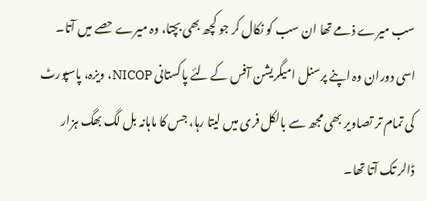سب میرے ذمے تھا ان سب کو نکال کر جو کچھ بھی بچتا، وہ میرے حصے میں آتا۔
اسی دوران وہ اپنے پرسنل امیگریشن آفس کے لئے پاکستانی NICOP، ویزہ، پاسپورٹ کی تمام تر تصاویر بھی مجھ سے بالکل فری میں لیتا رہا، جس کا ماہانہ بل لگ بھگ ہزار ڈالر تک آتا تھا۔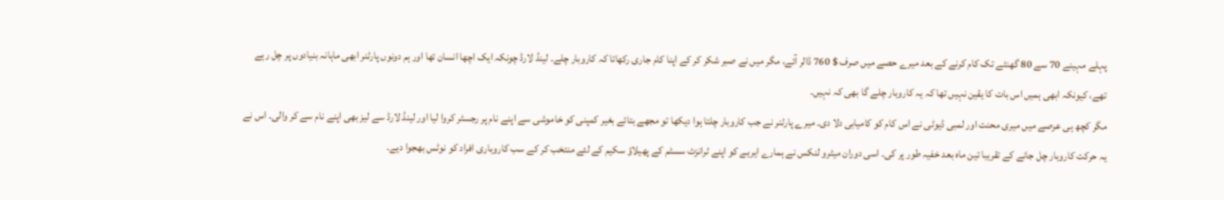پہلے مہینے 70 سے 80 گھنٹے تک کام کرنے کے بعد میرے حصے میں صرف $ 760 ڈالر آئے، مگر میں نے صبر شکر کر کے اپنا کام جاری رکھاتا کہ کاروبار چلے۔ لینڈ لارڈ چونکہ ایک اچھا انسان تھا اور ہم دونوں پارٹنر ابھی ماہانہ بنیادوں پر چل رہے تھے، کیونکہ ابھی ہمیں اس بات کا یقین نہیں تھا کہ یہ کاروبار چلے گا بھی کہ نہیں۔
مگر کچھ ہی عرصے میں میری محنت اور لمبی ڈیوٹی نے اس کام کو کامیابی دلا دی۔ میرے پارٹنر نے جب کاروبار چلتا ہوا دیکھا تو مجھے بتائے بغیر کمپنی کو خاموشی سے اپنے نام پر رجسٹر کروا لیا اور لینڈ لارڈ سے لیز بھی اپنے نام سے کر والی۔ اس نے یہ حرکت کاروبار چل جانے کے تقریبا تین ماہ بعد خفیہ طور پر کی۔ اسی دوران میٹرو لنکس نے ہمارے ایریے کو اپنے ٹرانزٹ سسٹم کے پھیلاؤ سکیم کے لئے منتخب کر کے سب کاروباری افراد کو نوٹس بھجوا دیے۔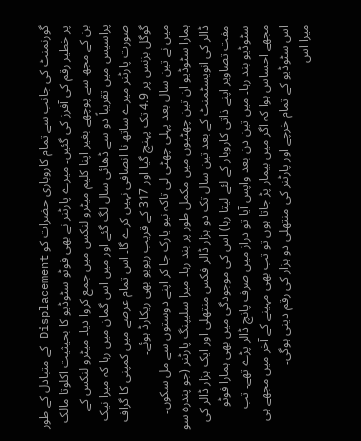گورنمنٹ کی جانب سے تمام کاروباری حضرات کو Displacement کے متبادل کے طور پر خطیر رقم کی آفرز کی گئیں۔ میرے پارٹنر نے بھی فوٹو سٹوڈیو کا بحیثیت اکلوتا مالک بن کے مجھ سے پوچھے بغیر اپنا کلیم میٹرو لنکس میں جمع کروا دیا۔ میٹرو لنکس کے پراسیس میں تقریباً دو سے ڈھائی سال لگ گئے اور میں اس گمان میں رہا کہ میرا نیک صورت پارٹنر میرے ساتھ نا انصافی نہیں کرے گا۔ اس تمام عرصے میں کمپنی کا گراف گوگل بزنس پر 4.9 تک پہنچ گیا اور 317 کے قریب ریویو بھی ریکارڈ ہوئے۔
میں نے تین سال بعد پہلی چھٹی لی تاکہ نیو یارک جا کر اپنے دوستوں سے مل سکوں۔ ہمارا سٹوڈیو ان تین چھٹیوں میں مکمل طور پر بند رہا۔ میرا سلیپنگ پارٹنر (جو پندرہ سو ڈالر کی انویسٹمنٹ کے بعد تین سال تک دو ہزار ڈالر فکس منتھلی اور ایک ہزار ڈالر کی مفت تصاویر اپنے ذاتی کاروبار کے لئے لیتا رہا) اس کی موجودگی میں بھی ہمارا فوٹو سٹوڈیو بند رہا۔ میں تین دن بعد واپس آیا تو دراز میں صرف پانچ ڈالر پڑے تھے۔ تب مجھے احساس ہوا کہ اگر میں بیمار پڑ جاتا ہوں تو تب بھی مہینے کے آخر میں مجھے ہی اس سٹوڈیو کے تمام خرچے اور پارٹنر کی منتھلی دو ہزار کی رقم دینی ہوگی۔
میرا اس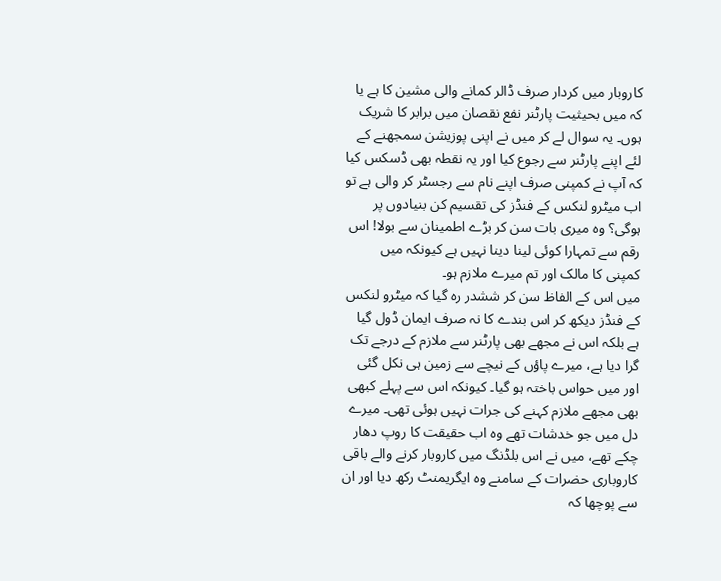کاروبار میں کردار صرف ڈالر کمانے والی مشین کا ہے یا کہ میں بحیثیت پارٹنر نفع نقصان میں برابر کا شریک ہوں۔ یہ سوال لے کر میں نے اپنی پوزیشن سمجھنے کے لئے اپنے پارٹنر سے رجوع کیا اور یہ نقطہ بھی ڈسکس کیا کہ آپ نے کمپنی صرف اپنے نام سے رجسٹر کر والی ہے تو اب میٹرو لنکس کے فنڈز کی تقسیم کن بنیادوں پر ہوگی؟ وہ میری بات سن کر بڑے اطمینان سے بولا! اس رقم سے تمہارا کوئی لینا دینا نہیں ہے کیونکہ میں کمپنی کا مالک اور تم میرے ملازم ہو۔
میں اس کے الفاظ سن کر ششدر رہ گیا کہ میٹرو لنکس کے فنڈز دیکھ کر اس بندے کا نہ صرف ایمان ڈول گیا ہے بلکہ اس نے مجھے بھی پارٹنر سے ملازم کے درجے تک گرا دیا ہے، میرے پاؤں کے نیچے سے زمین ہی نکل گئی اور میں حواس باختہ ہو گیا۔ کیونکہ اس سے پہلے کبھی بھی مجھے ملازم کہنے کی جرات نہیں ہوئی تھی۔ میرے دل میں جو خدشات تھے وہ اب حقیقت کا روپ دھار چکے تھے، میں نے اس بلڈنگ میں کاروبار کرنے والے باقی کاروباری حضرات کے سامنے وہ ایگریمنٹ رکھ دیا اور ان سے پوچھا کہ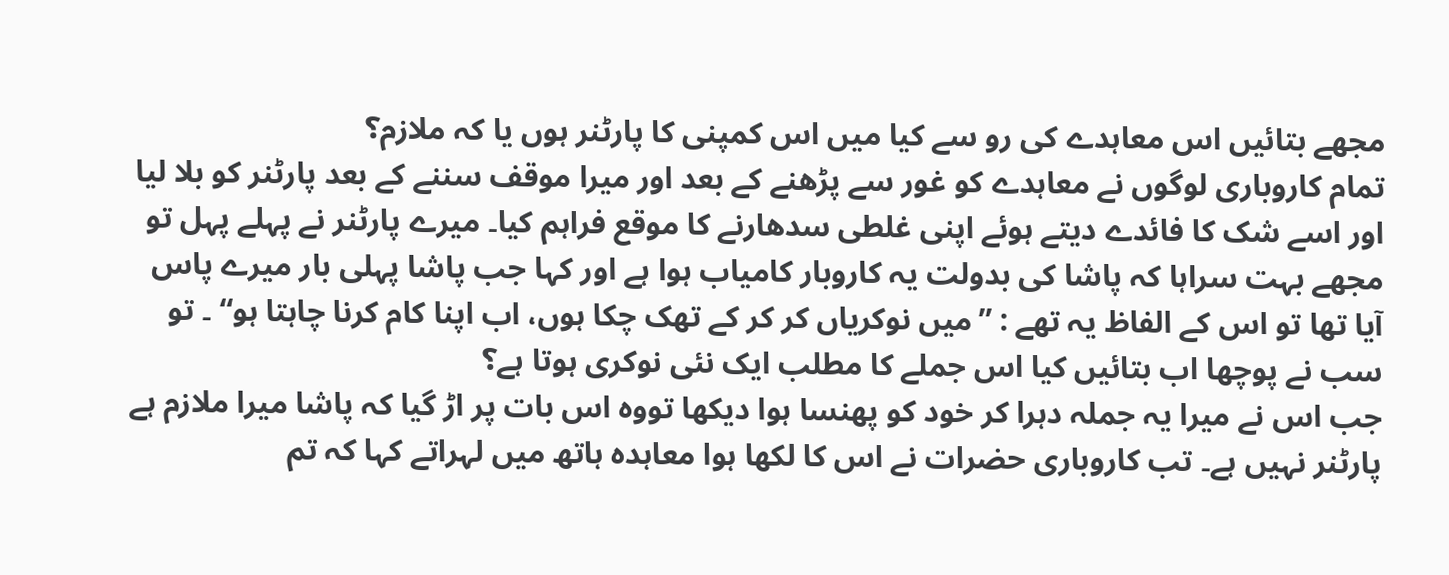مجھے بتائیں اس معاہدے کی رو سے کیا میں اس کمپنی کا پارٹنر ہوں یا کہ ملازم؟
تمام کاروباری لوگوں نے معاہدے کو غور سے پڑھنے کے بعد اور میرا موقف سننے کے بعد پارٹنر کو بلا لیا اور اسے شک کا فائدے دیتے ہوئے اپنی غلطی سدھارنے کا موقع فراہم کیا۔ میرے پارٹنر نے پہلے پہل تو مجھے بہت سراہا کہ پاشا کی بدولت یہ کاروبار کامیاب ہوا ہے اور کہا جب پاشا پہلی بار میرے پاس آیا تھا تو اس کے الفاظ یہ تھے : ”میں نوکریاں کر کر کے تھک چکا ہوں، اب اپنا کام کرنا چاہتا ہو“ ۔ تو سب نے پوچھا اب بتائیں کیا اس جملے کا مطلب ایک نئی نوکری ہوتا ہے؟
جب اس نے میرا یہ جملہ دہرا کر خود کو پھنسا ہوا دیکھا تووہ اس بات پر اڑ گیا کہ پاشا میرا ملازم ہے پارٹنر نہیں ہے۔ تب کاروباری حضرات نے اس کا لکھا ہوا معاہدہ ہاتھ میں لہراتے کہا کہ تم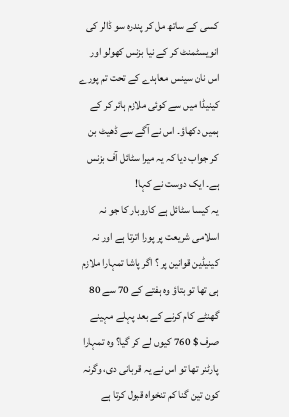کسی کے ساتھ مل کر پندرہ سو ڈالر کی انویسٹمنٹ کر کے نیا بزنس کھولو اور اس نان سینس معاہدے کے تحت تم پورے کینیڈا میں سے کوئی ملازم ہائر کر کے ہمیں دکھاؤ۔ اس نے آگے سے ڈھیٹ بن کر جواب دیا کہ یہ میرا سٹائل آف بزنس ہے۔ ایک دوست نے کہا!
یہ کیسا سٹائل ہے کاروبار کا جو نہ اسلامی شریعت پر پورا اترتا ہے اور نہ کینیڈین قوانین پر ؟ اگر پاشا تمہارا ملازم ہی تھا تو بتاؤ وہ ہفتے کے 70 سے 80 گھنٹے کام کرنے کے بعد پہلے مہینے صرف $ 760 کیوں لے کر گیا؟ وہ تمہارا پارٹنر تھا تو اس نے یہ قربانی دی، وگرنہ کون تین گنا کم تنخواہ قبول کرتا ہے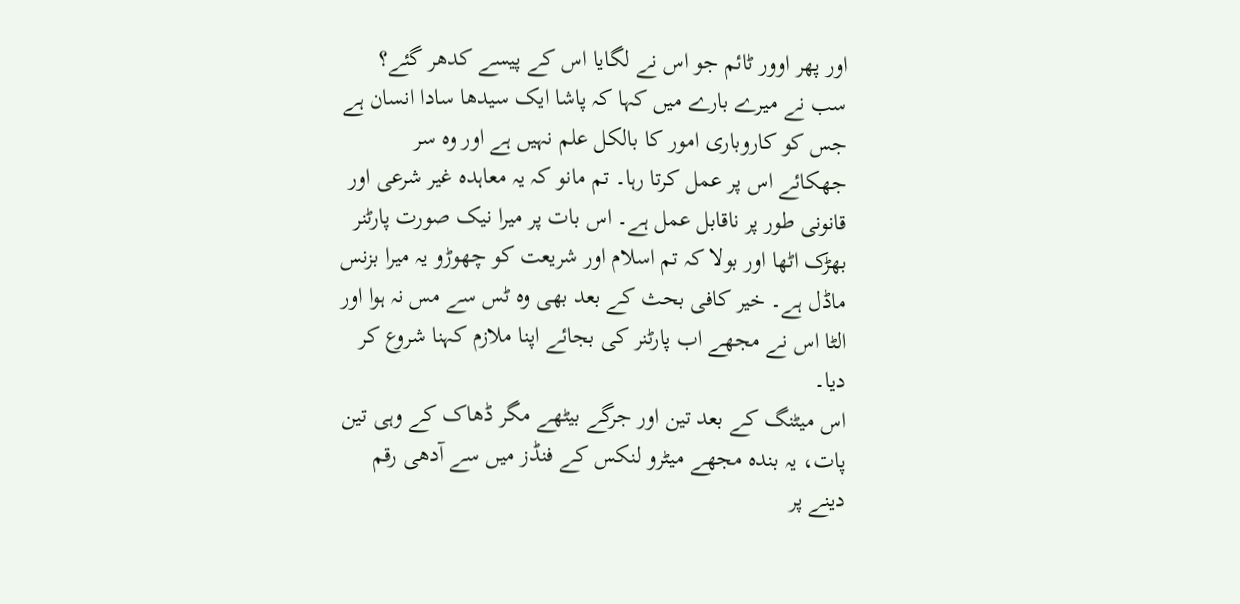اور پھر اوور ٹائم جو اس نے لگایا اس کے پیسے کدھر گئے؟
سب نے میرے بارے میں کہا کہ پاشا ایک سیدھا سادا انسان ہے جس کو کاروباری امور کا بالکل علم نہیں ہے اور وہ سر جھکائے اس پر عمل کرتا رہا۔ تم مانو کہ یہ معاہدہ غیر شرعی اور قانونی طور پر ناقابل عمل ہے۔ اس بات پر میرا نیک صورت پارٹنر بھڑک اٹھا اور بولا کہ تم اسلام اور شریعت کو چھوڑو یہ میرا بزنس ماڈل ہے۔ خیر کافی بحث کے بعد بھی وہ ٹس سے مس نہ ہوا اور الٹا اس نے مجھے اب پارٹنر کی بجائے اپنا ملازم کہنا شروع کر دیا۔
اس میٹنگ کے بعد تین اور جرگے بیٹھے مگر ڈھاک کے وہی تین پات، یہ بندہ مجھے میٹرو لنکس کے فنڈز میں سے آدھی رقم دینے پر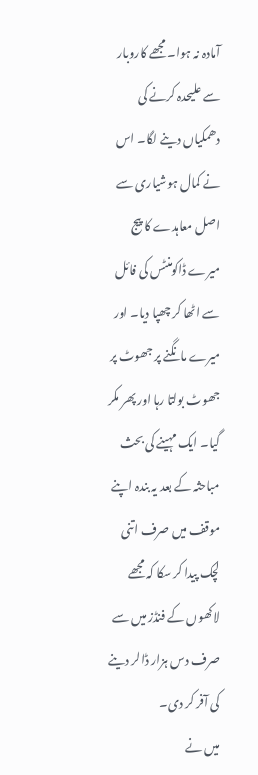آمادہ نہ ہوا۔ مجھے کاروبار سے علیحدہ کرنے کی دھمکیاں دینے لگا۔ اس نے کمال ہوشیاری سے اصل معاہدے کا پیج میرے ڈاکومنٹس کی فائل سے اٹھا کر چھپا دیا۔ اور میرے مانگنے پر جھوٹ پر جھوٹ بولتا رہا اور پھر مکر گیا۔ ایک مہینے کی بحث مباحثہ کے بعد یہ بندہ اپنے موقف میں صرف اتنی لچک پیدا کر سکا کہ مجھے لاکھوں کے فنڈز میں سے صرف دس ہزار ڈالر دینے کی آفر کر دی۔
میں نے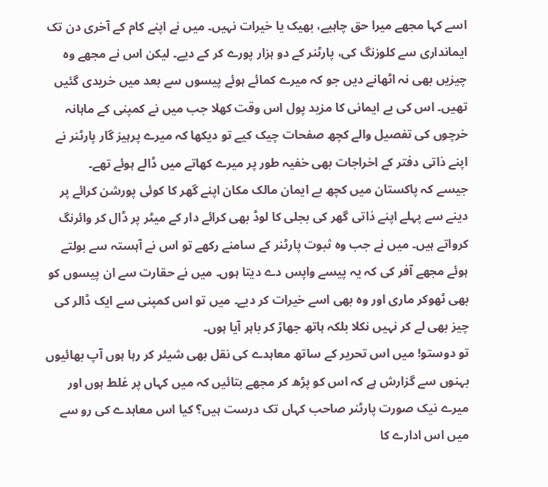اسے کہا مجھے میرا حق چاہیے، بھیک یا خیرات نہیں۔ میں نے اپنے کام کے آخری دن تک ایمانداری سے کلوزنگ کی، پارٹنر کے دو ہزار پورے کر کے دیے۔ لیکن اس نے مجھے وہ چیزیں بھی نہ اٹھانے دیں جو کہ میرے کمائے ہوئے پیسوں سے بعد میں خریدی گئیں تھیں۔ اس کی بے ایمانی کا مزید پول اس وقت کھلا جب میں نے کمپنی کے ماہانہ خرچوں کی تفصیل والے کچھ صفحات چیک کیے تو دیکھا کہ میرے پرہیز گار پارٹنر نے اپنے ذاتی دفتر کے اخراجات بھی خفیہ طور پر میرے کھاتے میں ڈالے ہوئے تھے۔
جیسے کہ پاکستان میں کچھ بے ایمان مالک مکان اپنے گھر کا کوئی پورشن کرائے پر دینے سے پہلے اپنے ذاتی گھر کی بجلی کا لوڈ بھی کرائے دار کے میٹر پر ڈال کر وائرنگ کرواتے ہیں۔ میں نے جب وہ ثبوت پارٹنر کے سامنے رکھے تو اس نے آہستہ سے بولتے ہوئے مجھے آفر کی کہ یہ پیسے واپس دے دیتا ہوں۔ میں نے حقارت سے ان پیسوں کو بھی ٹھوکر ماری اور وہ بھی اسے خیرات کر دیے۔ میں تو اس کمپنی سے ایک ڈالر کی چیز بھی لے کر نہیں نکلا بلکہ ہاتھ جھاڑ کر باہر آیا ہوں۔
تو دوستو! میں اس تحریر کے ساتھ معاہدے کی نقل بھی شیئر کر رہا ہوں آپ بھائیوں بہنوں سے گزارش ہے کہ اس کو پڑھ کر مجھے بتائیں کہ میں کہاں پر غلط ہوں اور میرے نیک صورت پارٹنر صاحب کہاں تک درست ہیں؟ کیا اس معاہدے کی رو سے میں اس ادارے کا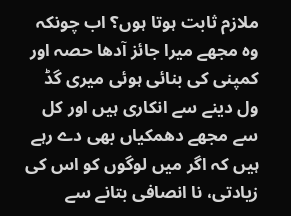ملازم ثابت ہوتا ہوں؟ اب چونکہ وہ مجھے میرا جائز آدھا حصہ اور کمپنی کی بنائی ہوئی میری گڈ ول دینے سے انکاری ہیں اور کل سے مجھے دھمکیاں بھی دے رہے ہیں کہ اگر میں لوگوں کو اس کی زیادتی، نا انصافی بتانے سے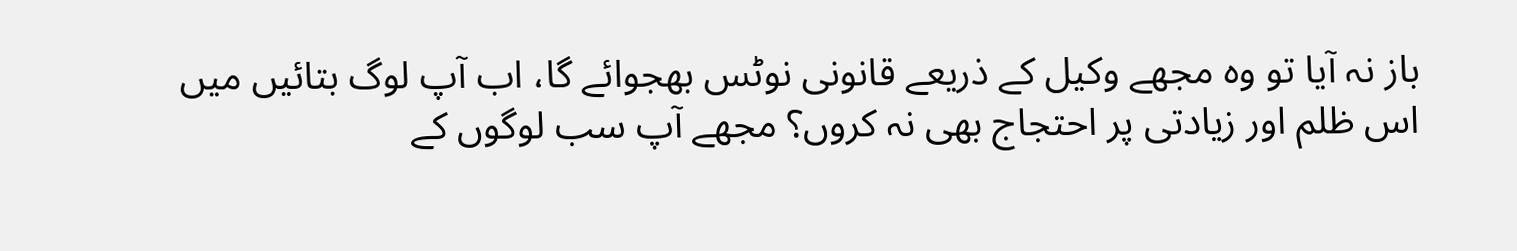باز نہ آیا تو وہ مجھے وکیل کے ذریعے قانونی نوٹس بھجوائے گا، اب آپ لوگ بتائیں میں اس ظلم اور زیادتی پر احتجاج بھی نہ کروں؟ مجھے آپ سب لوگوں کے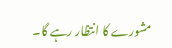مشورے کا انتظار رہے گا۔